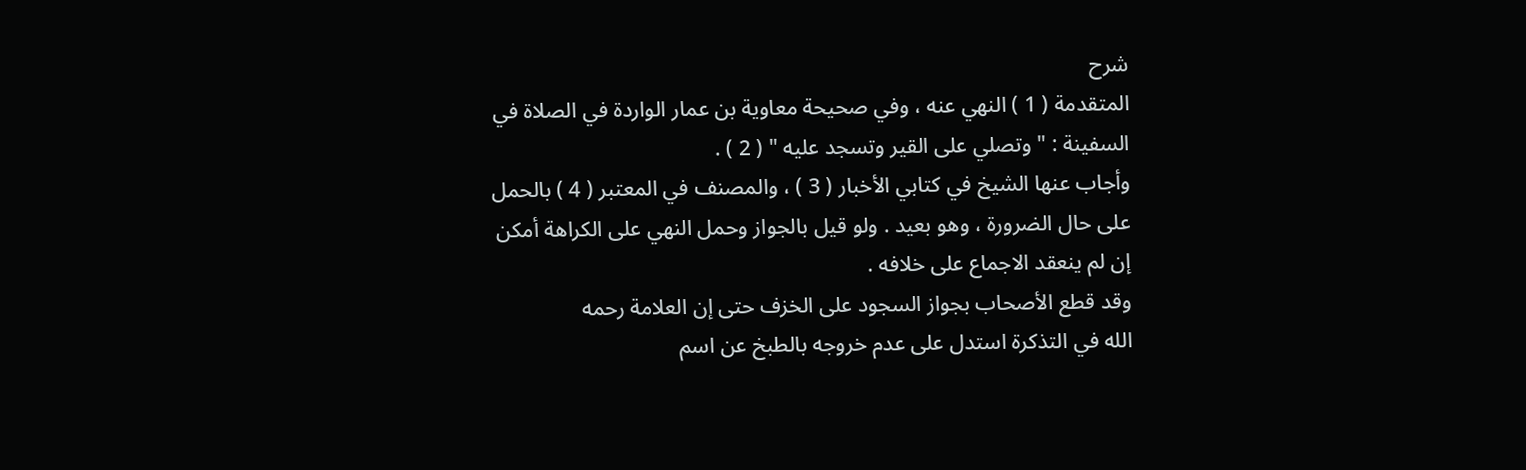شرح
المتقدمة ( 1 ) النهي عنه ، وفي صحيحة معاوية بن عمار الواردة في الصلاة في
السفينة : " وتصلي على القير وتسجد عليه " ( 2 ) .
وأجاب عنها الشيخ في كتابي الأخبار ( 3 ) ، والمصنف في المعتبر ( 4 ) بالحمل
على حال الضرورة ، وهو بعيد . ولو قيل بالجواز وحمل النهي على الكراهة أمكن
إن لم ينعقد الاجماع على خلافه .
وقد قطع الأصحاب بجواز السجود على الخزف حتى إن العلامة رحمه
الله في التذكرة استدل على عدم خروجه بالطبخ عن اسم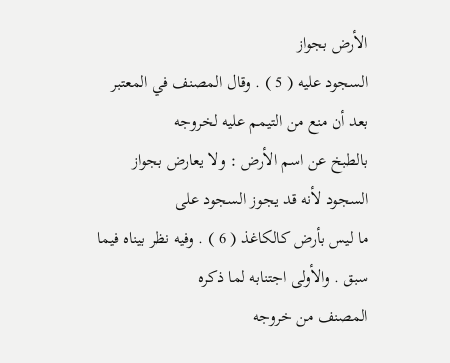الأرض بجواز
السجود عليه ( 5 ) . وقال المصنف في المعتبر بعد أن منع من التيمم عليه لخروجه
بالطبخ عن اسم الأرض : ولا يعارض بجواز السجود لأنه قد يجوز السجود على
ما ليس بأرض كالكاغذ ( 6 ) . وفيه نظر بيناه فيما سبق . والأولى اجتنابه لما ذكره
المصنف من خروجه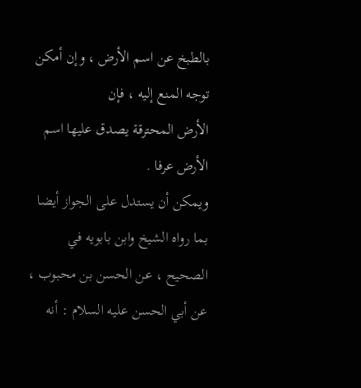بالطبخ عن اسم الأرض ، وإن أمكن توجه المنع إليه ، فإن
الأرض المحترقة يصدق عليها اسم الأرض عرفا .
ويمكن أن يستدل على الجواز أيضا بما رواه الشيخ وابن بابويه في
الصحيح ، عن الحسن بن محبوب ، عن أبي الحسن عليه السلام : أنه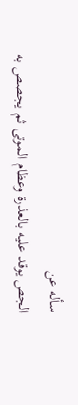سأله عن
الجص يوقد عليه بالعذرة وعظام الموتى ثم يجصص به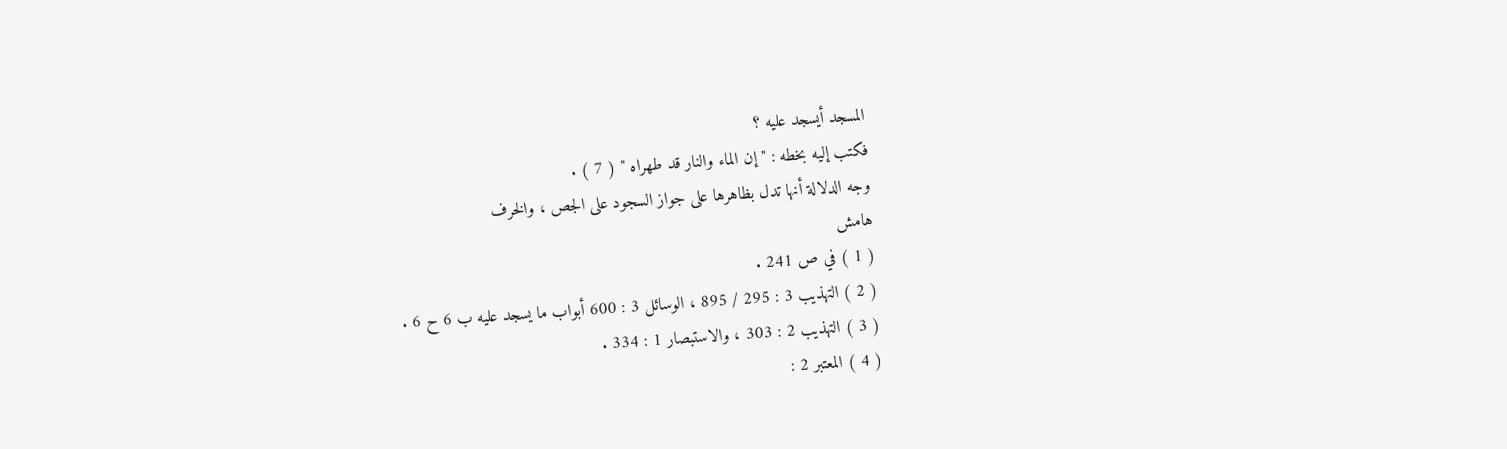المسجد أيسجد عليه ؟
فكتب إليه بخطه : " إن الماء والنار قد طهراه " ( 7 ) .
وجه الدلالة أنها تدل بظاهرها على جواز السجود على الجص ، والخرف
هامش
( 1 ) في ص 241 .
( 2 ) التهذيب 3 : 295 / 895 ، الوسائل 3 : 600 أبواب ما يسجد عليه ب 6 ح 6 .
( 3 ) التهذيب 2 : 303 ، والاستبصار 1 : 334 .
( 4 ) المعتبر 2 :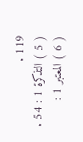119 .
( 5 ) التذكرة 1 : 54 .
( 6 ) المعتبر 1 :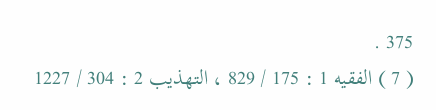375 .
( 7 ) الفقيه 1 : 175 / 829 ، التهذيب 2 : 304 / 1227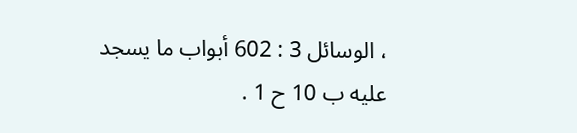، الوسائل 3 : 602 أبواب ما يسجد
عليه ب 10 ح 1 .